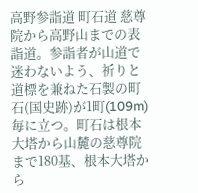高野参詣道 町石道 慈尊院から高野山までの表詣道。参詣者が山道で迷わないよう、祈りと道標を兼ねた石製の町石(国史跡)が1町(109m)毎に立つ。町石は根本大塔から山麓の慈尊院まで180基、根本大塔から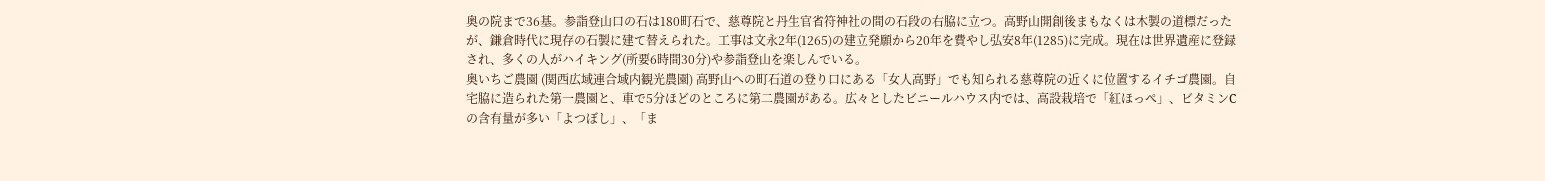奥の院まで36基。参詣登山口の石は180町石で、慈尊院と丹生官省符神社の間の石段の右脇に立つ。高野山開創後まもなくは木製の道標だったが、鎌倉時代に現存の石製に建て替えられた。工事は文永2年(1265)の建立発願から20年を費やし弘安8年(1285)に完成。現在は世界遺産に登録され、多くの人がハイキング(所要6時間30分)や参詣登山を楽しんでいる。
奥いちご農園 (関西広域連合域内観光農園) 高野山への町石道の登り口にある「女人高野」でも知られる慈尊院の近くに位置するイチゴ農園。自宅脇に造られた第一農園と、車で5分ほどのところに第二農園がある。広々としたビニールハウス内では、高設栽培で「紅ほっぺ」、ビタミンCの含有量が多い「よつぼし」、「ま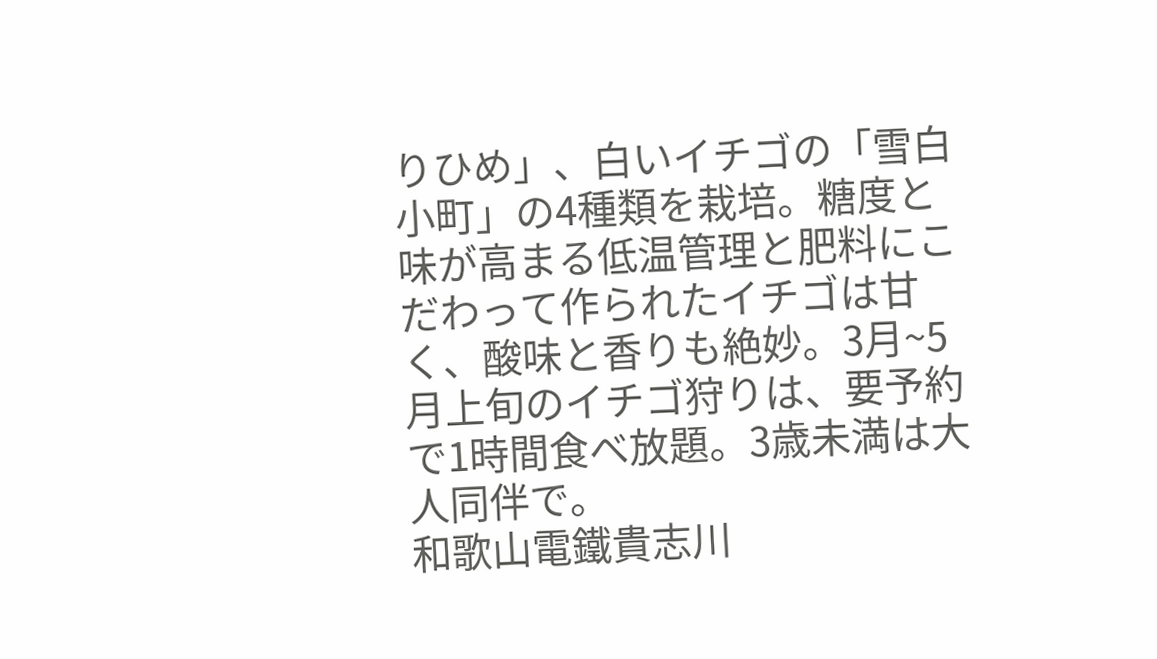りひめ」、白いイチゴの「雪白小町」の4種類を栽培。糖度と味が高まる低温管理と肥料にこだわって作られたイチゴは甘く、酸味と香りも絶妙。3月~5月上旬のイチゴ狩りは、要予約で1時間食べ放題。3歳未満は大人同伴で。
和歌山電鐵貴志川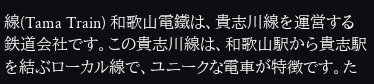線(Tama Train) 和歌山電鐵は、貴志川線を運営する鉄道会社です。この貴志川線は、和歌山駅から貴志駅を結ぶローカル線で、ユニークな電車が特徴です。た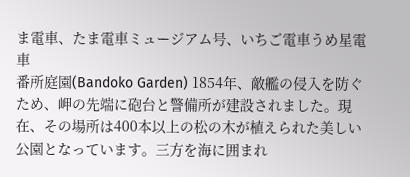ま電車、たま電車ミュージアム号、いちご電車うめ星電車
番所庭園(Bandoko Garden) 1854年、敵艦の侵入を防ぐため、岬の先端に砲台と警備所が建設されました。現在、その場所は400本以上の松の木が植えられた美しい公園となっています。三方を海に囲まれ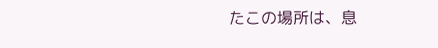たこの場所は、息